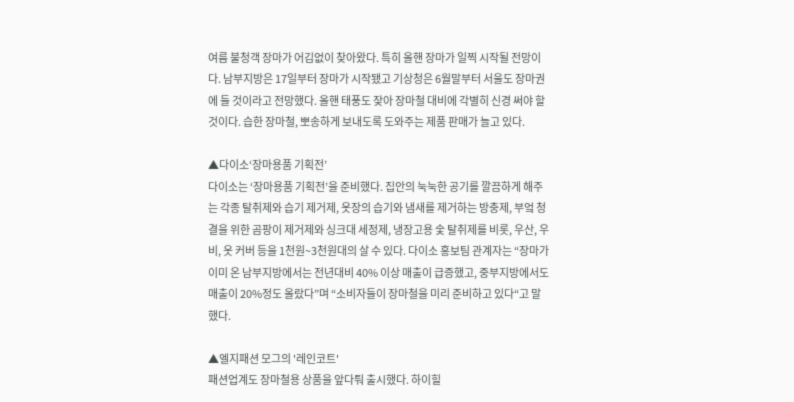여름 불청객 장마가 어김없이 찾아왔다. 특히 올핸 장마가 일찍 시작될 전망이다. 남부지방은 17일부터 장마가 시작됐고 기상청은 6월말부터 서울도 장마권에 들 것이라고 전망했다. 올핸 태풍도 잦아 장마철 대비에 각별히 신경 써야 할 것이다. 습한 장마철, 뽀송하게 보내도록 도와주는 제품 판매가 늘고 있다.

▲다이소‘장마용품 기획전’
다이소는 ‘장마용품 기획전’을 준비했다. 집안의 눅눅한 공기를 깔끔하게 해주는 각종 탈취제와 습기 제거제, 옷장의 습기와 냄새를 제거하는 방충제, 부엌 청결을 위한 곰팡이 제거제와 싱크대 세정제, 냉장고용 숯 탈취제를 비롯, 우산, 우비, 옷 커버 등을 1천원~3천원대의 살 수 있다. 다이소 홍보팀 관계자는 “장마가 이미 온 남부지방에서는 전년대비 40% 이상 매출이 급증했고, 중부지방에서도 매출이 20%정도 올랐다”며 “소비자들이 장마철을 미리 준비하고 있다“고 말했다.

▲엘지패션 모그의 '레인코트'
패션업계도 장마철용 상품을 앞다퉈 출시했다. 하이힐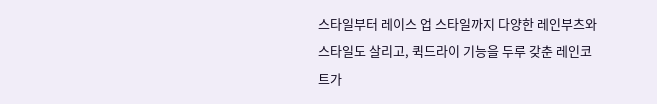스타일부터 레이스 업 스타일까지 다양한 레인부츠와 스타일도 살리고, 퀵드라이 기능을 두루 갖춘 레인코트가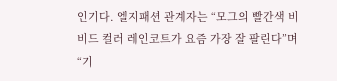인기다. 엘지패션 관계자는 “모그의 빨간색 비비드 컬러 레인코트가 요즘 가장 잘 팔린다”며 “기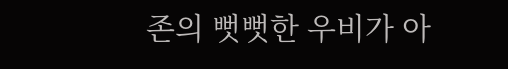존의 뻣뻣한 우비가 아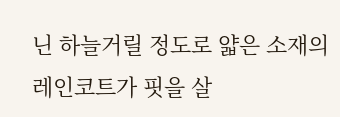닌 하늘거릴 정도로 얇은 소재의 레인코트가 핏을 살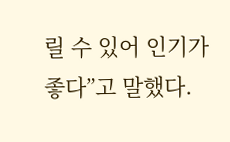릴 수 있어 인기가 좋다”고 말했다.